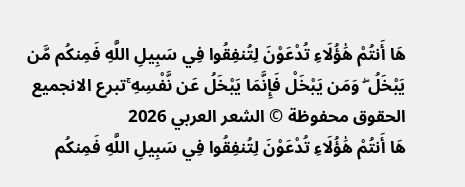هَا أَنتُمْ هَٰؤُلَاءِ تُدْعَوْنَ لِتُنفِقُوا فِي سَبِيلِ اللَّهِ فَمِنكُم مَّن يَبْخَلُ ۖ وَمَن يَبْخَلْ فَإِنَّمَا يَبْخَلُ عَن نَّفْسِهِ ۚتبرع الانجميع الحقوق محفوظة © الشعر العربي 2026
هَا أَنتُمْ هَٰؤُلَاءِ تُدْعَوْنَ لِتُنفِقُوا فِي سَبِيلِ اللَّهِ فَمِنكُم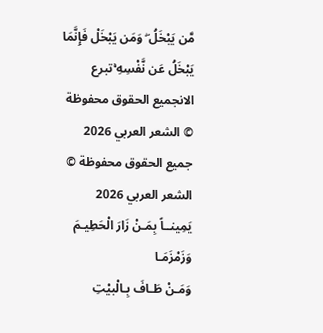مَّن يَبْخَلُ ۖ وَمَن يَبْخَلْ فَإِنَّمَا يَبْخَلُ عَن نَّفْسِهِ ۚتبرع الانجميع الحقوق محفوظة © الشعر العربي 2026
جميع الحقوق محفوظة © الشعر العربي 2026
يَمِينــاً بِمَـنْ زَارَ الْحَطِيـمَ وَزَمْزَمَـا
وَمَـنْ طَـافَ بِـالْبيْتِ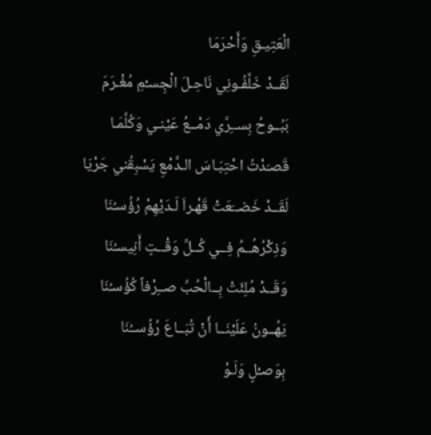الْعَتِيـقِ وَأَحْرَمَا
لَقَــدْ خَلَّفُـونِي نَاحِـلَ الْجِسـْمِ مُغْـرَمَ
بَبُــوحُ بِســِرَّي دَمْــعُ عَيْنـي وَكُلَّمَـا
قَصـَدْتُ احْتِبَـاسَ الـدَّمْعِ يَسْبِقُني جَرْيَا
لَقَــدْ خَضــَعَتْ قَهْـراَ لَـدَيْهِمْ رُؤُسـُنَا
وَذِكْرُهُــمُ فِــي كُــلِّ وَقْــتٍ أَنِيسـُنَا
وَقَــدْ مُلِئَتْ بِــالْحُبِّ صــِرْفاً كُؤُسـُنَا
يَهُــونُ عَلَيْنَــا أَنْ تُبَــاعَ رُؤُســُنَا
بِوَصـْلٍ وَلَـوْ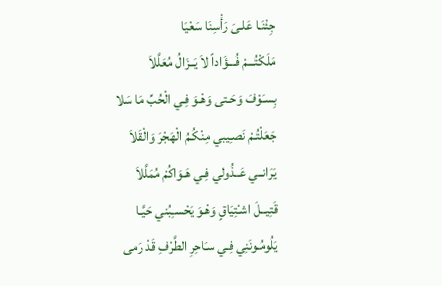جِئْنَـا عَلـىَ رَأْسِنَا سَعْيَا
مَلَكْتُـــمْ فُـــؤَاداً لاَ يَــزَالُ مُعَلَّلاَ
بِسـَوْفَ وَحَـتى وَهْـوَ فِـي الْحُبِّ مَا سَلا
جَعَلْتُـمْ نَصـِيبي مِنْكُـمُ الْهَجْرَ وَالْقَلاَ
يَرَانــي عَــذُولي فِـي هَـوَاكُمْ مُمَلَّلاَ
قَتِيــلَ اشـْتِيَاقٍ وَهْـوَ يَحْسـِبُني حَيَّـا
يَلُومُـونَنِي فِـي سـَاحِرِ الطَّرْفِ قَدْ رَمى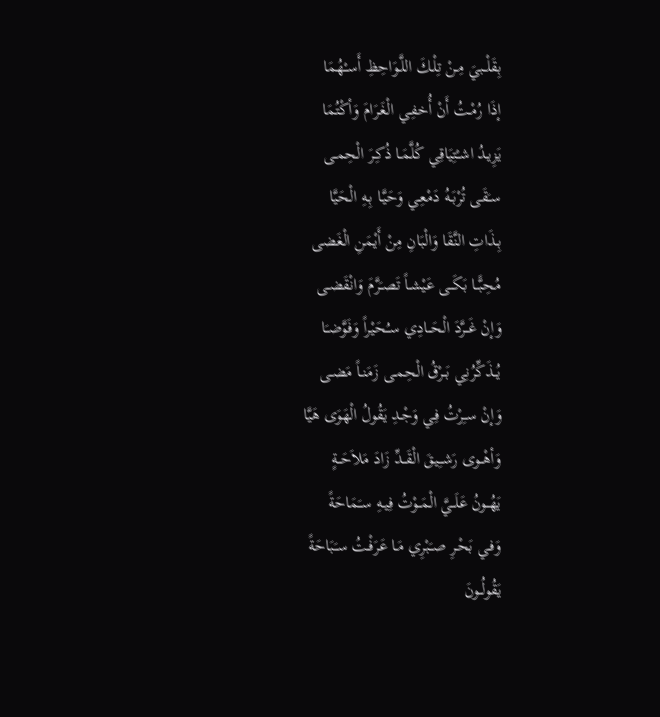بِقَلْــبيَ مِـنْ تِلْـكَ اللَّـوَاحِظِ أَسـْهُمَا
إذَا رُمْـتُ أَنْ أُخفِـي الْغَـرَامَ وَأكْتُمَا
يَزِيـدُ اشـْتِيَاقِي كُلَّمَـا ذُكِـرَ الْحِمـى
سـَقَى تُرْبَـهُ دَمْعِـي وَحَيَّـا بِـهِ الْحَيَّا
بِـذَاتِ النَّقَا وَالْبَانِ مِنْ أَيْمَنِ الْغَضى
مُحِبًّــا بَكَــى عَيْشـاً تَصـَرَّمَ وَانْقَضـى
وَإنْ غَــرَّدَ الْحَــادِي سـُحَيْراً وَفَوَّضـَا
يُــذَكِّرُنِي بَــرْقُ الْحِمـى زَمَنـاً مَضـى
وَإنْ سـِرْتُ فِـي وَجْـدِ يَقُولُ الْهَوَى هَيَّا
وَأهْــوى رَشــِيقَ الْقَــدِّ زَادَ مَلاَحَــةٍ
يَهُــونُ عَلَــيَّ الْمَــوْتُ فِيـهِ سـَمَاحَةً
وَفـي بَحْـرِ صـَبْرِي مَـا عَرَفْـتُ سـَبَاحَةً
يَقُولُــونَ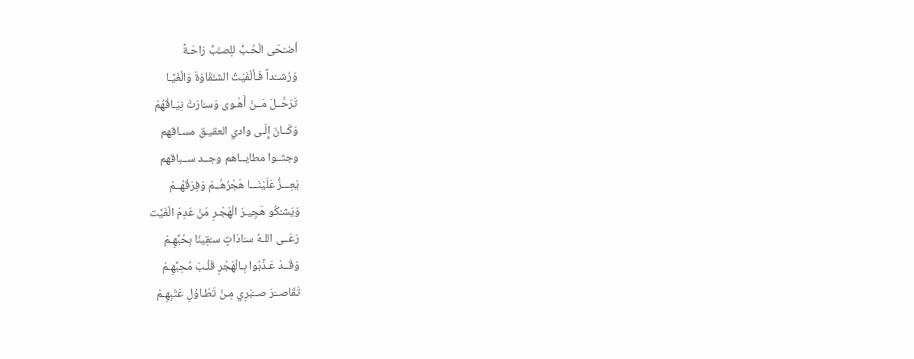أضـْحَى الْحُـبُّ للِصـَّبِّ رَاحَـةً
وَرُشــْداً فَـألْفَيْتُ الشـَّقَاوَةَ وَالْغَيَّـا
تَرَحَّــلَ مَــنْ أَهْـوى وَسـَارَتْ نِيَـاقُهُمْ
وَكَــانَ إِلَـى وادي العقيـق مسـاقهم
وجثــوا مطايــاهم وجــد ســباقهم
يَعِـــزُّ عَلَيْنَـــا هَجْرُهُــمْ وَفِرَقُهُــمْ
وَيَشـْكُو هَجِيـرَ الْهَجْـرِ مَنْ عَدِمَ الْغَيَّت
رَعَــى اللـهُ سـَادَاتٍ سـُقِينَا بِحُبِّهِـمْ
وَقَــدْ عَـذَّبُوا بِـالْهَجْرِ قَلْـبَ مُحِبِّهِـمْ
تَقَاصــَرَ صــَبْرِي مِـنْ تَطَـاوُلِ عَتْبِهِـمْ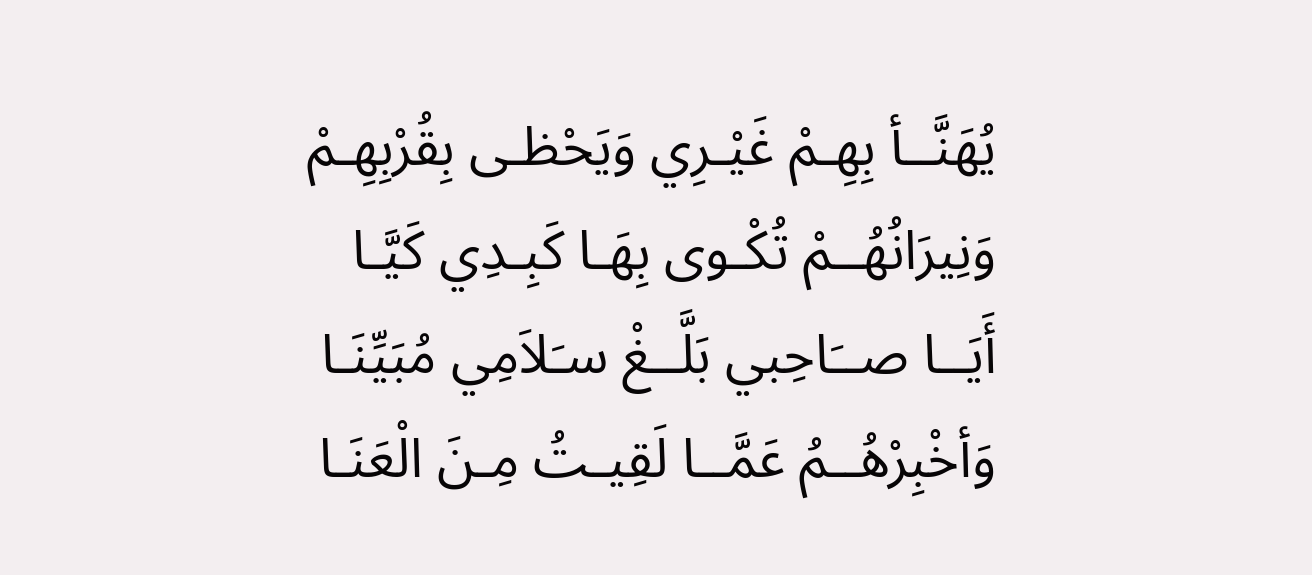يُهَنَّــأ بِهِـمْ غَيْـرِي وَيَحْظـى بِقُرْبِهِـمْ
وَنِيرَانُهُــمْ تُكْـوى بِهَـا كَبِـدِي كَيَّـا
أَيَــا صــَاحِبي بَلَّــغْ سـَلاَمِي مُبَيِّنَـا
وَأخْبِرْهُــمُ عَمَّــا لَقِيـتُ مِـنَ الْعَنَـا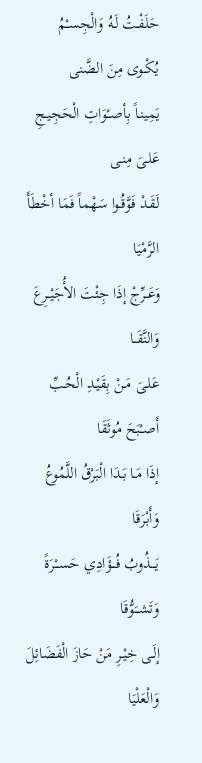حَلَفْـتُ لَـهُ وَالْجِسـْمُ يُكْـوى مِنَ الضَّنى
يَمِينـاً بِأصـْوَاتِ الْحَجِيـجِ عَلـىَ مِنـى
لَقَـدْ فَوَّقُـوا سَهْماً فَمَا أخْطَأَ الرَّمْيَا
وَعَــرِّجْ إذَا جِئْتَ الأُجَيْــرِعَ وَالنَّقَــا
عَلـىَ مَـنْ بِقَيْـدِ الْحُـبِّ أَصـْبَحَ مُوثَقَا
إذَا مَـا بَـدَا الْبَرْقُ اللَّمُوعُ وَأَبْرَقَا
يَـــذُوبُ فُـــؤَادِي حَســْرَةً وَتَشــَوُّقَا
إلَـى خِيْـرِ مَنْ حَازَ الْفَضَائِلَ وَالْعَلْيَا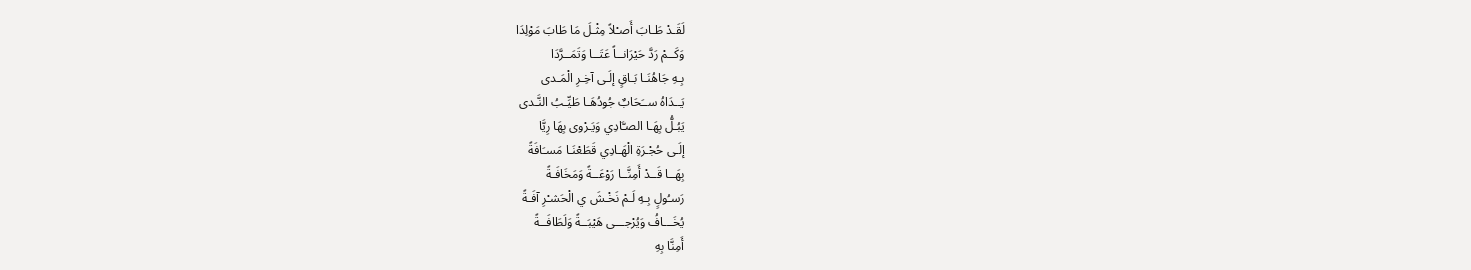لَقَـدْ طَـابَ أَصـْلاً مِثْـلَ مَا طَابَ مَوْلِدَا
وَكَــمْ رَدَّ حَيْرَانــاً عَتَــا وَتَمَــرَّدَا
بِـهِ جَاهُنَـا بَـاقٍ إلَـى آخِـرِ الْمَـدى
يَــدَاهُ ســَحَابٌ جُودُهَـا طَيِّـبُ النَّـدى
يَبُـلُّ بِهَـا الصـَّادِي وَيَـرْوى بِهَا رِيَّا
إلَـى حُجْـرَةِ الْهَـادِي قَطَعْنَـا مَسـَافَةً
بِهَــا قَــدْ أَمِنَّــا رَوْعَــةً وَمَخَافَـةً
رَسـُولٍ بِـهِ لَـمْ نَخْـشَ ي الْحَشـْرِ آفَـةً
يُخَـــافُ وَيُرْجـــى هَيْبَــةً وَلَطَافَــةً
أَمِنَّا بِهِ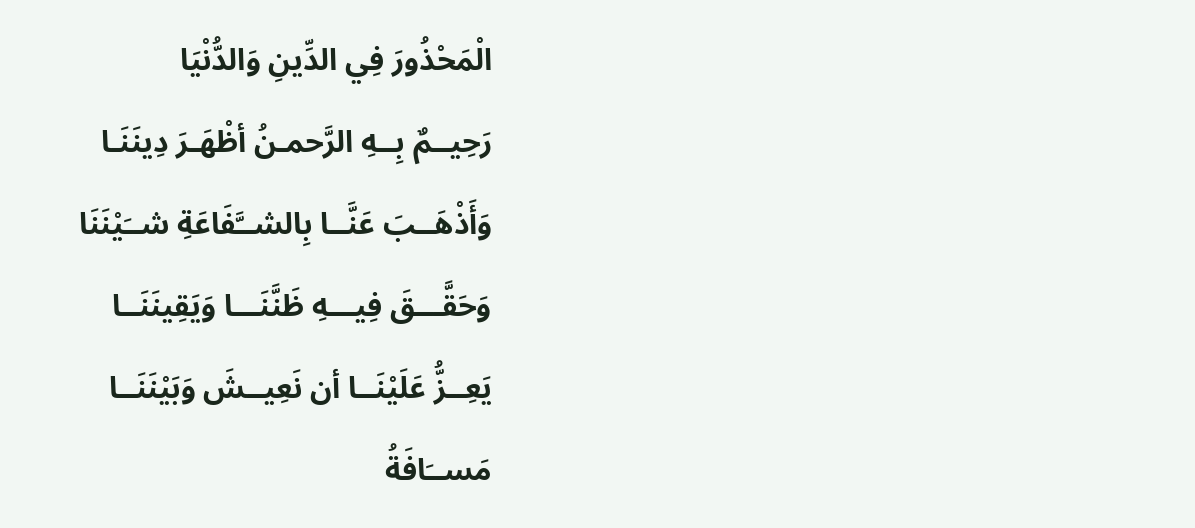الْمَحْذُورَ فِي الدِّينِ وَالدُّنْيَا
رَحِيــمٌ بِــهِ الرَّحمـنُ أظْهَـرَ دِينَنَـا
وَأَذْهَــبَ عَنَّــا بِالشــَّفَاعَةِ شــَيْنَنَا
وَحَقَّـــقَ فِيـــهِ ظَنَّنَـــا وَيَقِينَنَــا
يَعِــزُّ عَلَيْنَــا أن نَعِيــشَ وَبَيْنَنَــا
مَســَافَةُ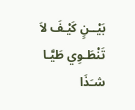بَيْــنٍ كَيْـفَ لاَ تَنْطَـوِي طَيَّـا
شـَذَا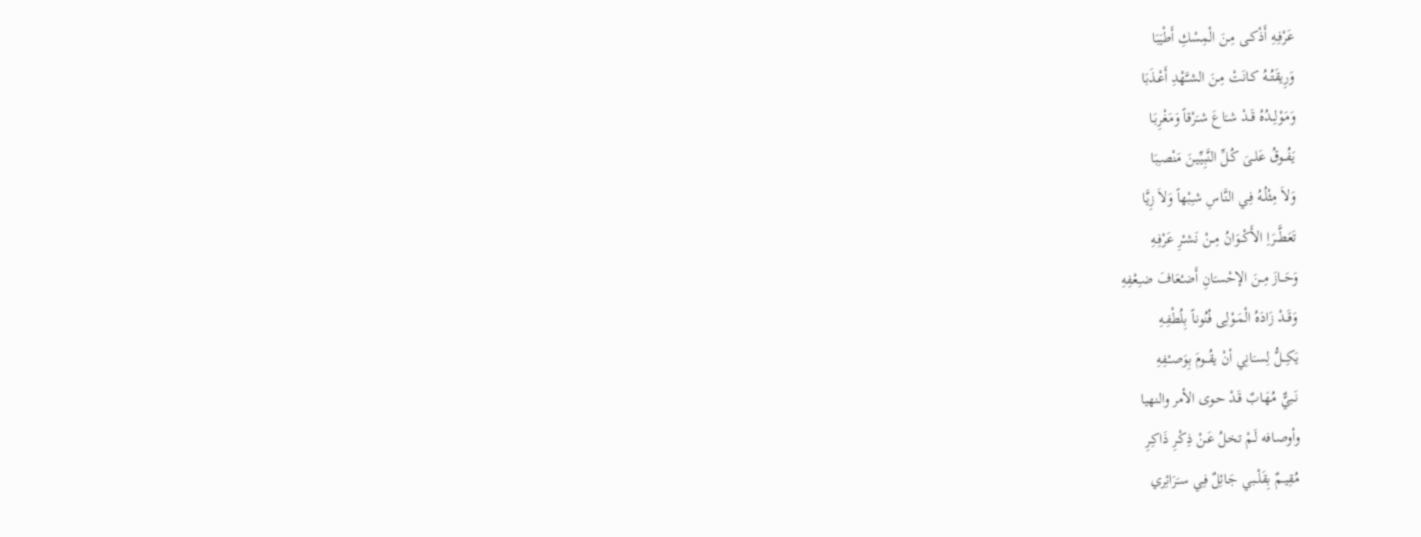عَرْفِـهِ أَذْكـى مِـنَ الْمِسْكِ أَطْيَبَا
وَرِيقَتُــهُ كـانَتْ مِـنَ الشـَّهْدِ أَعْـذَبَا
وَمَوْلِــدُهُ قَــدْ شـَاعَ شـَرْقاً وَمَغْرِبَـا
يَفُــوقُ عَلــىَ كُـلِّ النَّبِيِّيـنَ مَنْصـِبَا
وَلاَ مِثْلُـهُ فِـي النَّـاسِ شـِبْهاً وَلاَ زِيَّا
تَعَطَّــرَاِ الأَكْــوَانُ مِــنْ نَشـْرِ عَرْفِـهِ
وَحَــازَ مِــنَ الإحْسـَانِ أَضـْعَافَ ضـِعْفِهِ
وَقَــدْ زَادَهُ الْمَـوْلِى فُنُونـاً بِلُطْفِـهِ
يَكِـــلُّ لِســَانِي أنْ يقُــومَ بِوَصــْفِهِ
نَـبيٌّ مُهَـابٌ قَـدْ حـوى الأمر والنهيا
وأوصـافه لَـمْ تخـلُ عَـنْ ذِكْـرِ ذَاكِـرِ
مُقِيــمٌ بِقَلْــبي جَـائِلٌ فِـي سـَرَائِري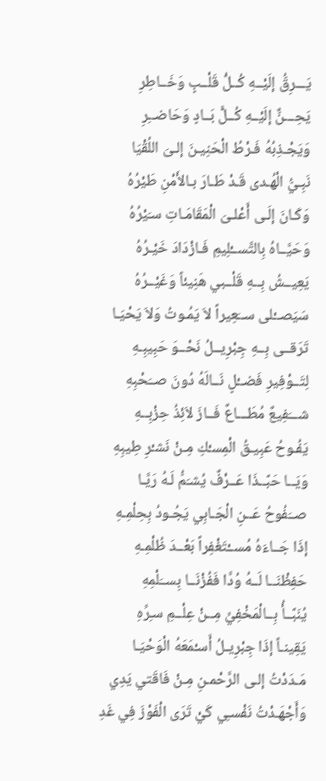يَـــرِقُّ إلَيْــهِ كُــلُّ قَلْــبٍ وَخَــاطِرِ
يَحِـــنٌّ إلَيْــهِ كُــلًّ بَــادٍ وَحَاضــِرِ
وَيَجْـذِبُهُ فَـرْطُ الْحَنِيـنَ إلـىَ اللُقْيَا
نَبِـيُّ الْهُـدى قَـدْ طَـارَ بـالأَمْنِ طَيْرُهُ
وَكَـانَ إلَـى أَعْلـىَ الْمَقَامَـاتِ سـَيْرُهُ
وَحَيَّــاهُ بِالتَّســْلِيمِ فَـازْدَادَ خَيْـرُهُ
يَعِيــشُ بِــهِ قَلْــبي هَنِيئاً وَغَيْــرُهُ
سَيَصــْلى ســَعِيراً لاَ يَمُـوتُ وَلاَ يَحْيَـا
تَرَقــى بِــهِ جِبْرِيــلُ نَحْــوَ حَبِيبِـهِ
لِتَــوْفِيرِ فَضــْلٍ نَــالَهُ دُونَ صــَحْبِهِ
شـــَفِيعٌ مُطَـــاعٌ فَــازَ لاَئِذُ حِزْبِــهِ
يَفُـوحُ عَبِيـقُ الْمِسـْكِ مِـنْ نَشـْرِ طِيبِهِ
وَيَــا حَبَّــذَا عَــرْفٌ يُشـَمُّ لَـهُ رَيَّـا
صــَفُوحُ عَــنِ الْجَـابِي يَجُـودُ بِحِلْمِـهِ
إذَا جَــاءَهُ مُســْتَغْفِراً بَعْــدَ ظُلْمِـهِ
حَفِظْنَــا لَــهُ وُدَّا فَفُزْنَــا بِســَلْمِهِ
يُنَبَّــأُ بِــالْمَخْفِيِّ مِــنْ عِلْــمِ سـِرِّهِ
يَقِينـاً إذَا جِبْرِيـلُ أَسـْمَعَهُ الْوَحْيَـا
مَـدَدْتُ إلـى الرَّحْمـنِ مِـنْ فَاقَتي يَدِي
وَأَجْهَـدْتُ نَفْسـِي كَيْ تَرَى الْفَوْزَ فِي غَدِ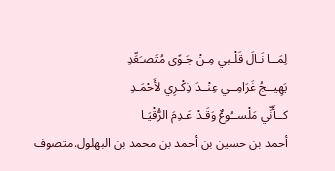لِمَــا نَـالَ قَلْـبي مِـنْ جَـوًى مُتَصـَعِّدِ
يَهِيــجُ غَرَامِــي عِنْــدَ ذِكْـرِي لأَحْمَـدِ
كــأَنِّي مَلْســُوعٌ وَقَـدْ عَـدِمَ الرُّقْيَـا
أحمد بن حسين بن أحمد بن محمد بن البهلول.متصوف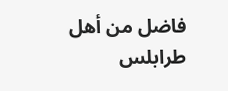فاضل من أهل طرابلس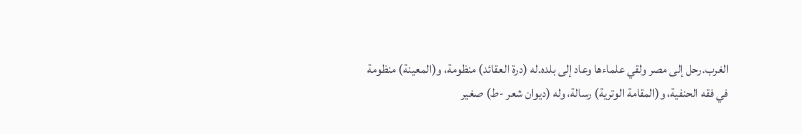الغرب.رحل إلى مصر ولقي علماءها وعاد إلى بلده.له (درة العقائد) منظومة، و(المعينة) منظومة في فقه الحنفية، و(المقامة الوترية) رسالة، وله (ديوان شعر -ط) صغير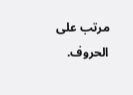مرتب على الحروف.